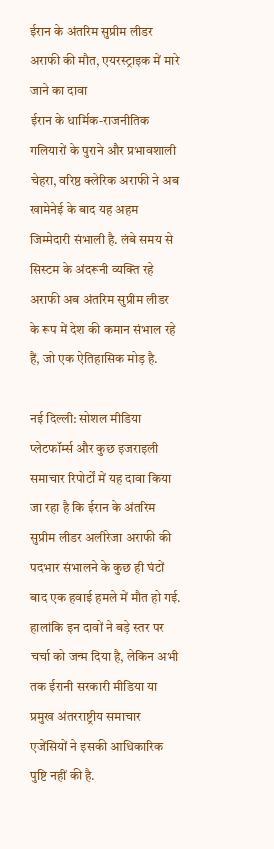ईरान के अंतरिम सुप्रीम लीडर अराफी की मौत, एयरस्ट्राइक में मारे जाने का दावा
ईरान के धार्मिक-राजनीतिक गलियारों के पुराने और प्रभावशाली चेहरा, वरिष्ठ क्लेरिक अराफी ने अब खामेनेई के बाद यह अहम जिम्मेदारी संभाली है. लंबे समय से सिस्टम के अंदरूनी व्यक्ति रहे अराफी अब अंतरिम सुप्रीम लीडर के रूप में देश की कमान संभाल रहे हैं, जो एक ऐतिहासिक मोड़ है.

नई दिल्ली: सोशल मीडिया प्लेटफॉर्म्स और कुछ इजराइली समाचार रिपोर्टों में यह दावा किया जा रहा है कि ईरान के अंतरिम सुप्रीम लीडर अलीरेजा अराफी की पदभार संभालने के कुछ ही घंटों बाद एक हवाई हमले में मौत हो गई. हालांकि इन दावों ने बड़े स्तर पर चर्चा को जन्म दिया है, लेकिन अभी तक ईरानी सरकारी मीडिया या प्रमुख अंतरराष्ट्रीय समाचार एजेंसियों ने इसकी आधिकारिक पुष्टि नहीं की है.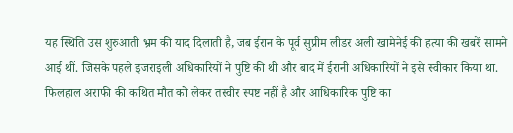यह स्थिति उस शुरुआती भ्रम की याद दिलाती है, जब ईरान के पूर्व सुप्रीम लीडर अली खामेनेई की हत्या की खबरें सामने आई थीं. जिसके पहले इजराइली अधिकारियों ने पुष्टि की थी और बाद में ईरानी अधिकारियों ने इसे स्वीकार किया था. फिलहाल अराफी की कथित मौत को लेकर तस्वीर स्पष्ट नहीं है और आधिकारिक पुष्टि का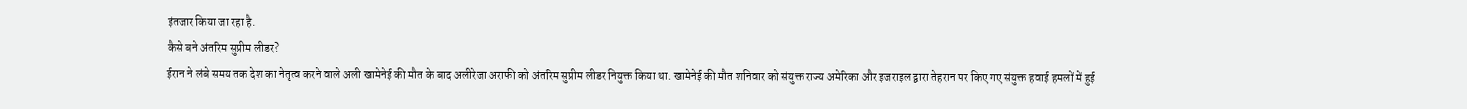इंतजार किया जा रहा है.
कैसे बने अंतरिम सुप्रीम लीडर?
ईरान ने लंबे समय तक देश का नेतृत्व करने वाले अली खामेनेई की मौत के बाद अलीरेजा अराफी को अंतरिम सुप्रीम लीडर नियुक्त किया था. खामेनेई की मौत शनिवार को संयुक्त राज्य अमेरिका और इजराइल द्वारा तेहरान पर किए गए संयुक्त हवाई हमलों में हुई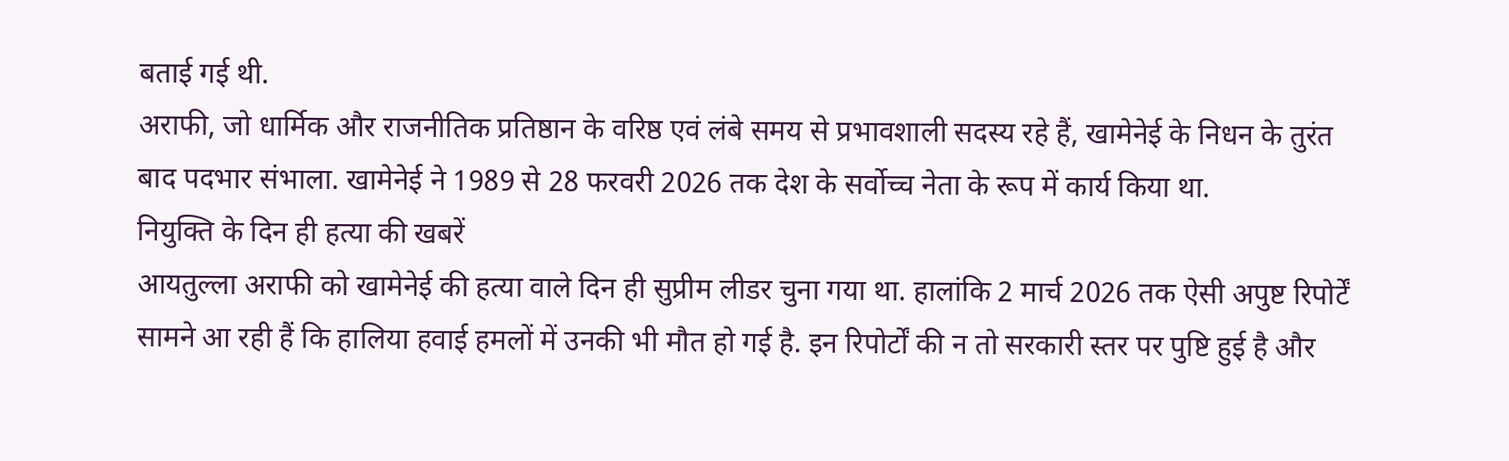बताई गई थी.
अराफी, जो धार्मिक और राजनीतिक प्रतिष्ठान के वरिष्ठ एवं लंबे समय से प्रभावशाली सदस्य रहे हैं, खामेनेई के निधन के तुरंत बाद पदभार संभाला. खामेनेई ने 1989 से 28 फरवरी 2026 तक देश के सर्वोच्च नेता के रूप में कार्य किया था.
नियुक्ति के दिन ही हत्या की खबरें
आयतुल्ला अराफी को खामेनेई की हत्या वाले दिन ही सुप्रीम लीडर चुना गया था. हालांकि 2 मार्च 2026 तक ऐसी अपुष्ट रिपोर्टें सामने आ रही हैं कि हालिया हवाई हमलों में उनकी भी मौत हो गई है. इन रिपोर्टों की न तो सरकारी स्तर पर पुष्टि हुई है और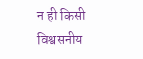न ही किसी विश्वसनीय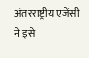अंतरराष्ट्रीय एजेंसी ने इसे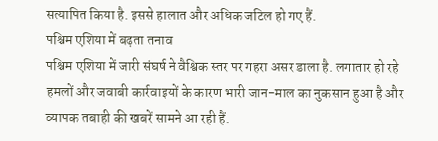सत्यापित किया है. इससे हालात और अधिक जटिल हो गए हैं.
पश्चिम एशिया में बढ़ता तनाव
पश्चिम एशिया में जारी संघर्ष ने वैश्विक स्तर पर गहरा असर डाला है. लगातार हो रहे हमलों और जवाबी कार्रवाइयों के कारण भारी जान-माल का नुकसान हुआ है और व्यापक तबाही की खबरें सामने आ रही हैं.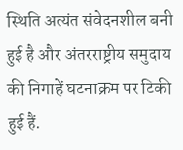स्थिति अत्यंत संवेदनशील बनी हुई है और अंतरराष्ट्रीय समुदाय की निगाहें घटनाक्रम पर टिकी हुई हैं.